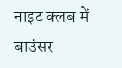नाइट क्लब में बाउंसर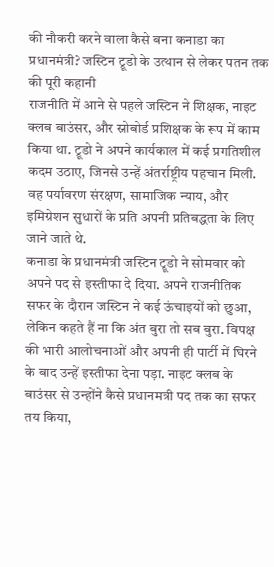की नौकरी करने वाला कैसे बना कनाडा का प्रधानमंत्री? जस्टिन ट्रूडो के उत्थान से लेकर पतन तक की पूरी कहानी
राजनीति में आने से पहले जस्टिन ने शिक्षक, नाइट क्लब बाउंसर, और स्नोबोर्ड प्रशिक्षक के रूप में काम किया था. ट्रूडो ने अपने कार्यकाल में कई प्रगतिशील कदम उठाए, जिनसे उन्हें अंतर्राष्ट्रीय पहचान मिली. वह पर्यावरण संरक्षण, सामाजिक न्याय, और इमिग्रेशन सुधारों के प्रति अपनी प्रतिबद्धता के लिए जाने जाते थे.
कनाडा के प्रधानमंत्री जस्टिन ट्रूडो ने सोमवार को अपने पद से इस्तीफा दे दिया. अपने राजनीतिक सफर के दौरान जस्टिन ने कई ऊंचाइयों को छुआ, लेकिन कहते हैं ना कि अंत बुरा तो सब बुरा. विपक्ष की भारी आलोचनाओं और अपनी ही पार्टी में घिरने के बाद उन्हें इस्तीफा देना पड़ा. नाइट क्लब के बाउंसर से उन्होंने कैसे प्रधानमत्री पद तक का सफर तय किया,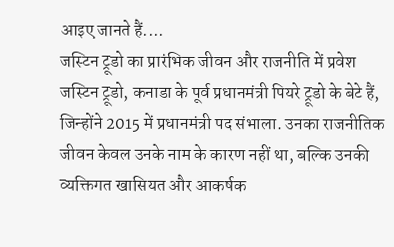आइए जानते हैं....
जस्टिन ट्रूडो का प्रारंभिक जीवन और राजनीति में प्रवेश
जस्टिन ट्रूडो, कनाडा के पूर्व प्रधानमंत्री पियरे ट्रूडो के बेटे हैं, जिन्होंने 2015 में प्रधानमंत्री पद संभाला. उनका राजनीतिक जीवन केवल उनके नाम के कारण नहीं था, बल्कि उनकी व्यक्तिगत खासियत और आकर्षक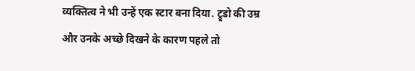व्यक्तित्व ने भी उन्हें एक स्टार बना दिया. ट्रूडो की उम्र और उनके अच्छे दिखने के कारण पहले तो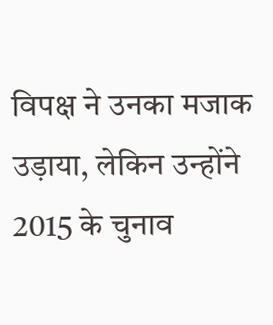विपक्ष ने उनका मजाक उड़ाया, लेकिन उन्होंने 2015 के चुनाव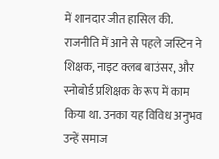में शानदार जीत हासिल की.
राजनीति में आने से पहले जस्टिन ने शिक्षक, नाइट क्लब बाउंसर, और स्नोबोर्ड प्रशिक्षक के रूप में काम किया था. उनका यह विविध अनुभव उन्हें समाज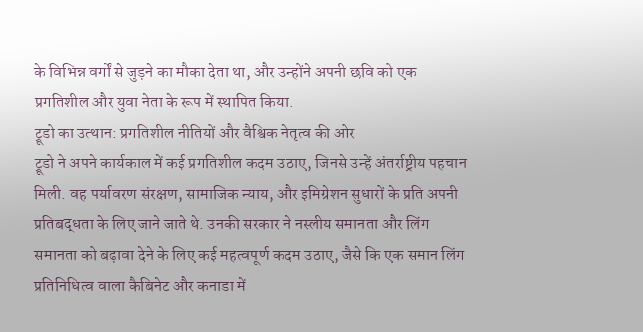के विभिन्न वर्गों से जुड़ने का मौका देता था, और उन्होंने अपनी छवि को एक प्रगतिशील और युवा नेता के रूप में स्थापित किया.
ट्रूडो का उत्थान: प्रगतिशील नीतियों और वैश्विक नेतृत्व की ओर
ट्रूडो ने अपने कार्यकाल में कई प्रगतिशील कदम उठाए, जिनसे उन्हें अंतर्राष्ट्रीय पहचान मिली. वह पर्यावरण संरक्षण, सामाजिक न्याय, और इमिग्रेशन सुधारों के प्रति अपनी प्रतिबद्धता के लिए जाने जाते थे. उनकी सरकार ने नस्लीय समानता और लिंग समानता को बढ़ावा देने के लिए कई महत्वपूर्ण कदम उठाए, जैसे कि एक समान लिंग प्रतिनिधित्व वाला कैबिनेट और कनाडा में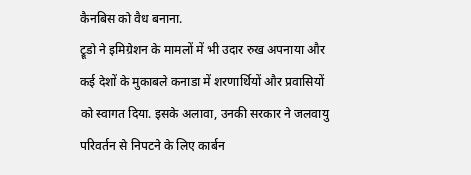कैनबिस को वैध बनाना.
ट्रूडो ने इमिग्रेशन के मामलों में भी उदार रुख अपनाया और कई देशों के मुकाबले कनाडा में शरणार्थियों और प्रवासियों को स्वागत दिया. इसके अलावा, उनकी सरकार ने जलवायु परिवर्तन से निपटने के लिए कार्बन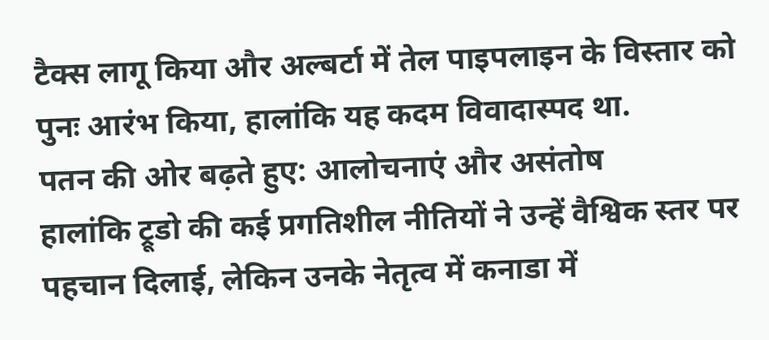टैक्स लागू किया और अल्बर्टा में तेल पाइपलाइन के विस्तार को पुनः आरंभ किया, हालांकि यह कदम विवादास्पद था.
पतन की ओर बढ़ते हुए: आलोचनाएं और असंतोष
हालांकि ट्रूडो की कई प्रगतिशील नीतियों ने उन्हें वैश्विक स्तर पर पहचान दिलाई, लेकिन उनके नेतृत्व में कनाडा में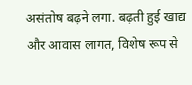असंतोष बढ़ने लगा. बढ़ती हुई खाद्य और आवास लागत, विशेष रूप से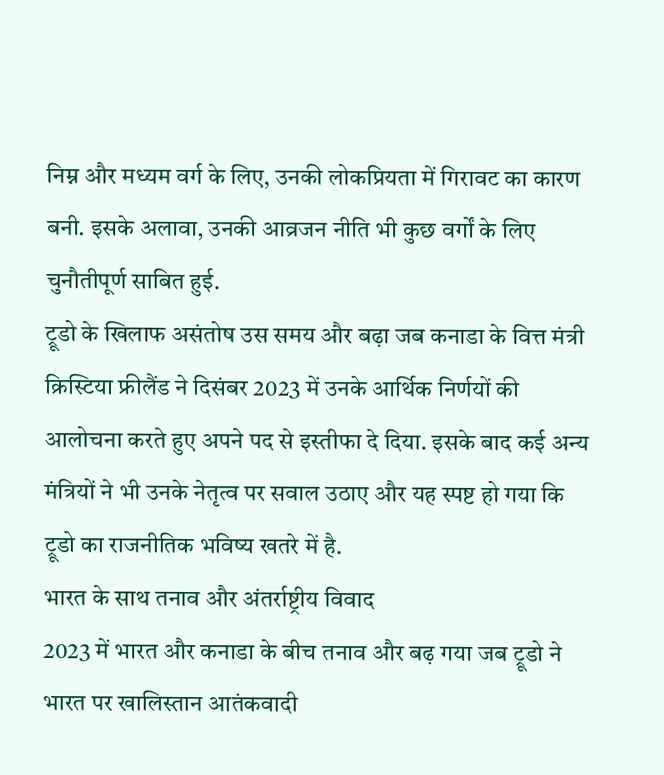निम्न और मध्यम वर्ग के लिए, उनकी लोकप्रियता में गिरावट का कारण बनी. इसके अलावा, उनकी आव्रजन नीति भी कुछ वर्गों के लिए चुनौतीपूर्ण साबित हुई.
ट्रूडो के खिलाफ असंतोष उस समय और बढ़ा जब कनाडा के वित्त मंत्री क्रिस्टिया फ्रीलैंड ने दिसंबर 2023 में उनके आर्थिक निर्णयों की आलोचना करते हुए अपने पद से इस्तीफा दे दिया. इसके बाद कई अन्य मंत्रियों ने भी उनके नेतृत्व पर सवाल उठाए और यह स्पष्ट हो गया कि ट्रूडो का राजनीतिक भविष्य खतरे में है.
भारत के साथ तनाव और अंतर्राष्ट्रीय विवाद
2023 में भारत और कनाडा के बीच तनाव और बढ़ गया जब ट्रूडो ने भारत पर खालिस्तान आतंकवादी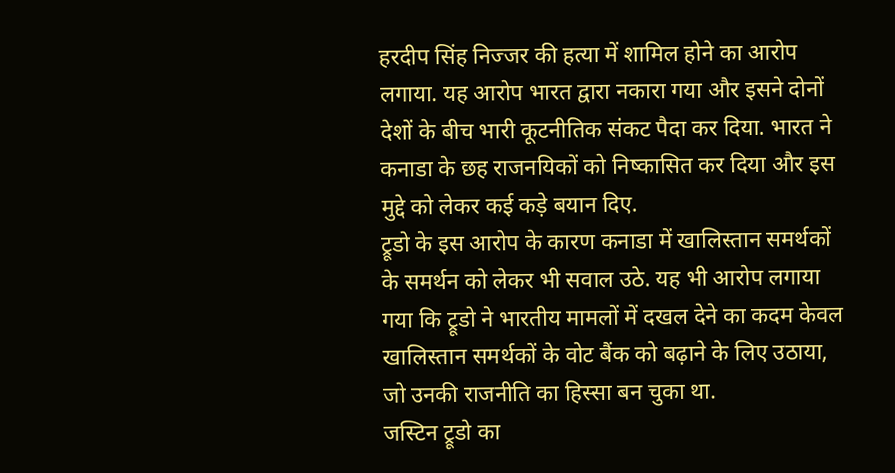हरदीप सिंह निज्जर की हत्या में शामिल होने का आरोप लगाया. यह आरोप भारत द्वारा नकारा गया और इसने दोनों देशों के बीच भारी कूटनीतिक संकट पैदा कर दिया. भारत ने कनाडा के छह राजनयिकों को निष्कासित कर दिया और इस मुद्दे को लेकर कई कड़े बयान दिए.
ट्रूडो के इस आरोप के कारण कनाडा में खालिस्तान समर्थकों के समर्थन को लेकर भी सवाल उठे. यह भी आरोप लगाया गया कि ट्रूडो ने भारतीय मामलों में दखल देने का कदम केवल खालिस्तान समर्थकों के वोट बैंक को बढ़ाने के लिए उठाया, जो उनकी राजनीति का हिस्सा बन चुका था.
जस्टिन ट्रूडो का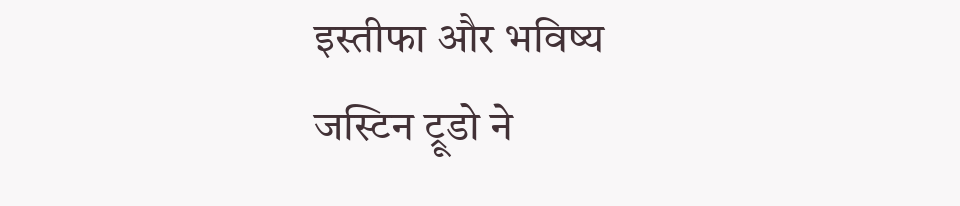इस्तीफा और भविष्य
जस्टिन ट्रूडो ने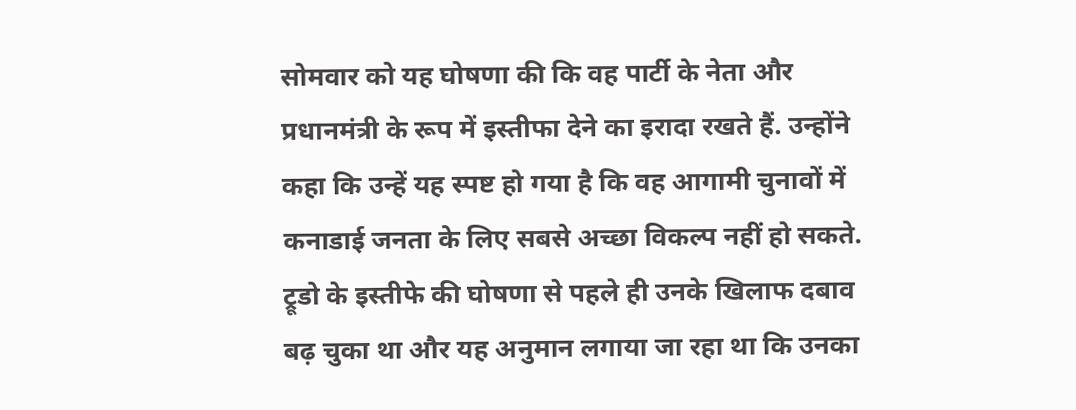सोमवार को यह घोषणा की कि वह पार्टी के नेता और प्रधानमंत्री के रूप में इस्तीफा देने का इरादा रखते हैं. उन्होंने कहा कि उन्हें यह स्पष्ट हो गया है कि वह आगामी चुनावों में कनाडाई जनता के लिए सबसे अच्छा विकल्प नहीं हो सकते. ट्रूडो के इस्तीफे की घोषणा से पहले ही उनके खिलाफ दबाव बढ़ चुका था और यह अनुमान लगाया जा रहा था कि उनका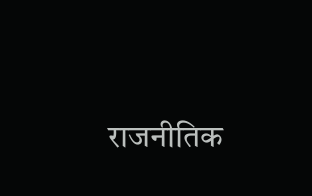राजनीतिक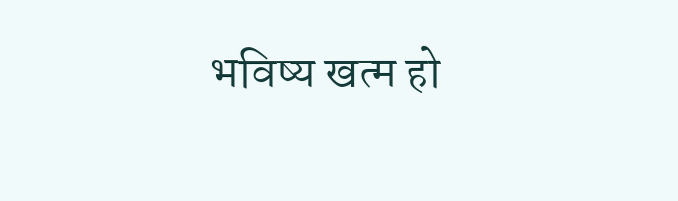भविष्य खत्म हो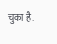चुका है.